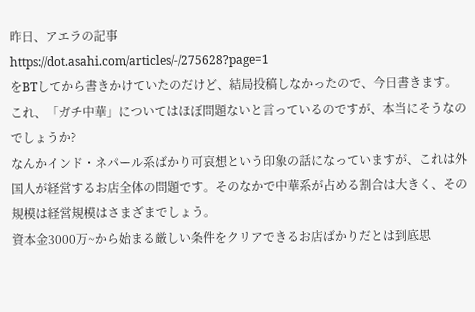昨日、アエラの記事
https://dot.asahi.com/articles/-/275628?page=1
をBTしてから書きかけていたのだけど、結局投稿しなかったので、今日書きます。
これ、「ガチ中華」についてはほぼ問題ないと言っているのですが、本当にそうなのでしょうか?
なんかインド・ネパール系ばかり可哀想という印象の話になっていますが、これは外国人が経営するお店全体の問題です。そのなかで中華系が占める割合は大きく、その規模は経営規模はさまざまでしょう。
資本金3000万~から始まる厳しい条件をクリアできるお店ばかりだとは到底思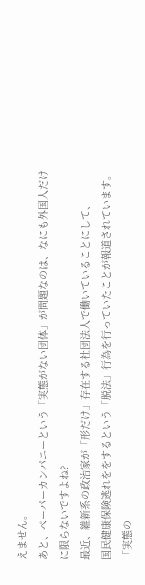えません。
あと、ペーパーカンパニーという「実態がない団体」が問題なのは、なにも外国人だけに限らないですよね?
最近、維新系の政治家が「形だけ」存在する社団法人で働いていることにして、
国民健康保険逃れををするという「脱法」行為を行っていたことが報道されています。
「実態の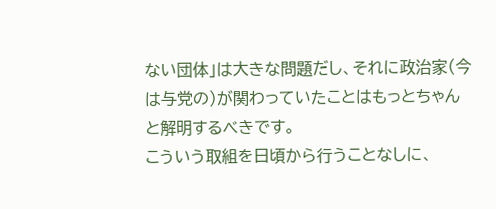ない団体」は大きな問題だし、それに政治家(今は与党の)が関わっていたことはもっとちゃんと解明するべきです。
こういう取組を日頃から行うことなしに、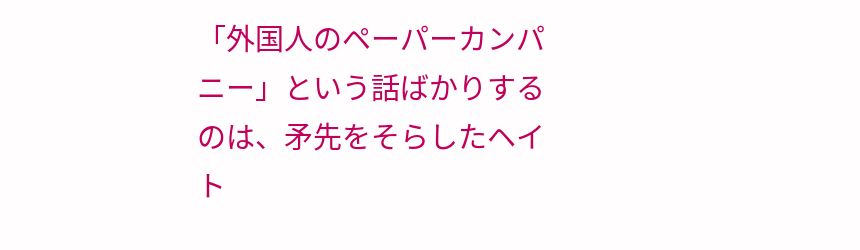「外国人のペーパーカンパニー」という話ばかりするのは、矛先をそらしたヘイト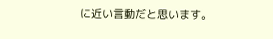に近い言動だと思います。